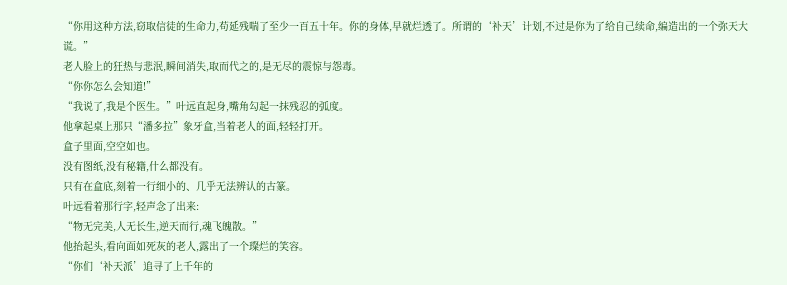“你用这种方法,窃取信徒的生命力,苟延残喘了至少一百五十年。你的身体,早就烂透了。所谓的‘补天’计划,不过是你为了给自己续命,编造出的一个弥天大谎。”
老人脸上的狂热与悲泯,瞬间消失,取而代之的,是无尽的震惊与怨毒。
“你你怎么会知道!”
“我说了,我是个医生。”叶远直起身,嘴角勾起一抹残忍的弧度。
他拿起桌上那只“潘多拉”象牙盒,当着老人的面,轻轻打开。
盒子里面,空空如也。
没有图纸,没有秘籍,什么都没有。
只有在盒底,刻着一行细小的、几乎无法辨认的古篆。
叶远看着那行字,轻声念了出来:
“物无完美,人无长生,逆天而行,魂飞魄散。”
他抬起头,看向面如死灰的老人,露出了一个璨烂的笑容。
“你们‘补天派’追寻了上千年的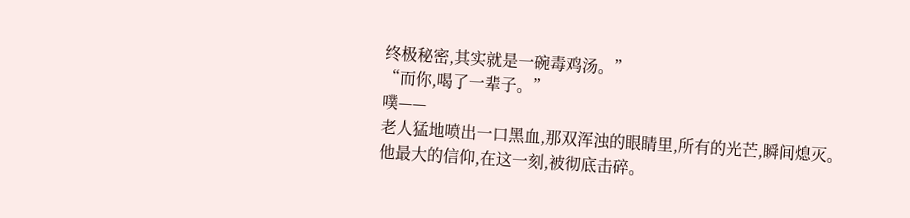终极秘密,其实就是一碗毒鸡汤。”
“而你,喝了一辈子。”
噗——
老人猛地喷出一口黑血,那双浑浊的眼睛里,所有的光芒,瞬间熄灭。
他最大的信仰,在这一刻,被彻底击碎。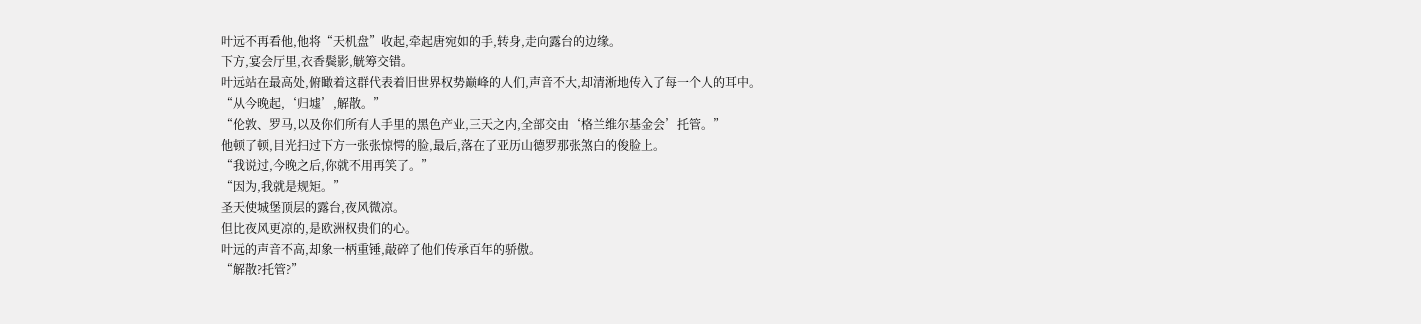叶远不再看他,他将“天机盘”收起,牵起唐宛如的手,转身,走向露台的边缘。
下方,宴会厅里,衣香鬓影,觥筹交错。
叶远站在最高处,俯瞰着这群代表着旧世界权势巅峰的人们,声音不大,却清淅地传入了每一个人的耳中。
“从今晚起,‘归墟’,解散。”
“伦敦、罗马,以及你们所有人手里的黑色产业,三天之内,全部交由‘格兰维尔基金会’托管。”
他顿了顿,目光扫过下方一张张惊愕的脸,最后,落在了亚历山德罗那张煞白的俊脸上。
“我说过,今晚之后,你就不用再笑了。”
“因为,我就是规矩。”
圣天使城堡顶层的露台,夜风微凉。
但比夜风更凉的,是欧洲权贵们的心。
叶远的声音不高,却象一柄重锤,敲碎了他们传承百年的骄傲。
“解散?托管?”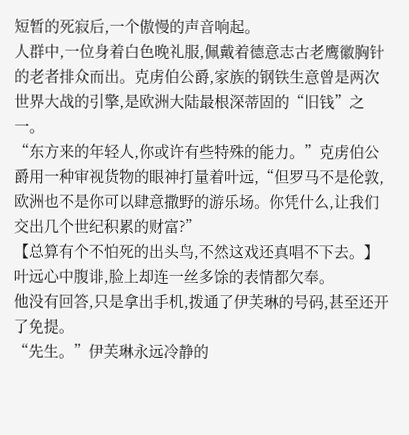短暂的死寂后,一个傲慢的声音响起。
人群中,一位身着白色晚礼服,佩戴着德意志古老鹰徽胸针的老者排众而出。克虏伯公爵,家族的钢铁生意曾是两次世界大战的引擎,是欧洲大陆最根深蒂固的“旧钱”之一。
“东方来的年轻人,你或许有些特殊的能力。”克虏伯公爵用一种审视货物的眼神打量着叶远,“但罗马不是伦敦,欧洲也不是你可以肆意撒野的游乐场。你凭什么,让我们交出几个世纪积累的财富?”
【总算有个不怕死的出头鸟,不然这戏还真唱不下去。】
叶远心中腹诽,脸上却连一丝多馀的表情都欠奉。
他没有回答,只是拿出手机,拨通了伊芙琳的号码,甚至还开了免提。
“先生。”伊芙琳永远冷静的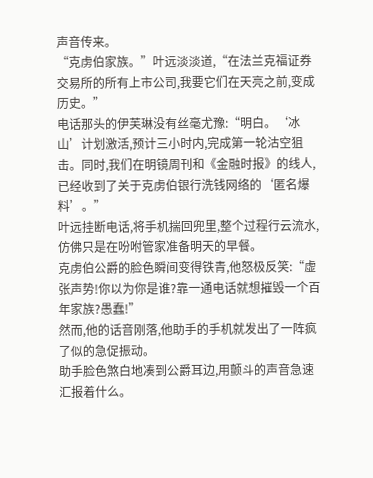声音传来。
“克虏伯家族。”叶远淡淡道,“在法兰克福证券交易所的所有上市公司,我要它们在天亮之前,变成历史。”
电话那头的伊芙琳没有丝毫尤豫:“明白。‘冰山’计划激活,预计三小时内,完成第一轮沽空狙击。同时,我们在明镜周刊和《金融时报》的线人,已经收到了关于克虏伯银行洗钱网络的‘匿名爆料’。”
叶远挂断电话,将手机揣回兜里,整个过程行云流水,仿佛只是在吩咐管家准备明天的早餐。
克虏伯公爵的脸色瞬间变得铁青,他怒极反笑:“虚张声势!你以为你是谁?靠一通电话就想摧毁一个百年家族?愚蠢!”
然而,他的话音刚落,他助手的手机就发出了一阵疯了似的急促振动。
助手脸色煞白地凑到公爵耳边,用颤斗的声音急速汇报着什么。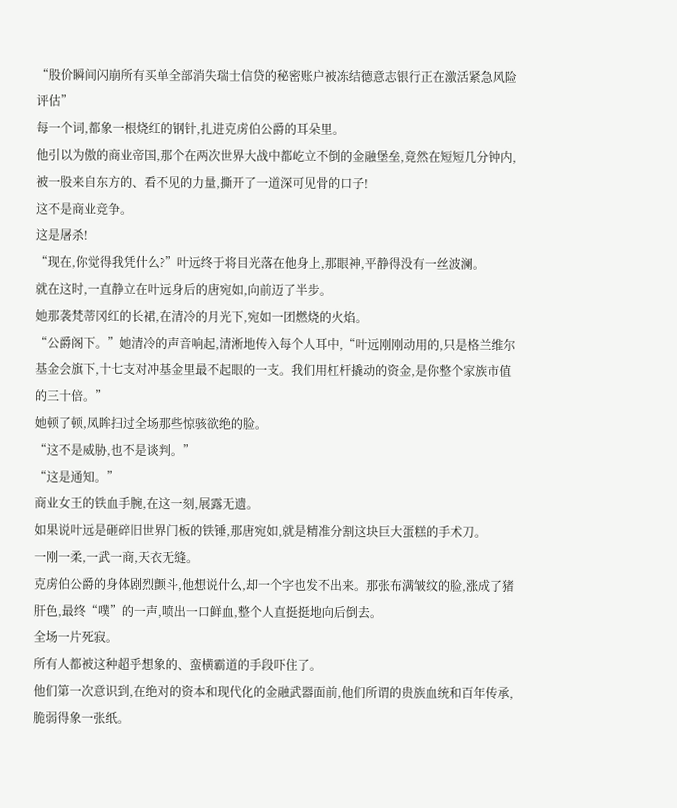“股价瞬间闪崩所有买单全部消失瑞士信贷的秘密账户被冻结德意志银行正在激活紧急风险评估”
每一个词,都象一根烧红的钢针,扎进克虏伯公爵的耳朵里。
他引以为傲的商业帝国,那个在两次世界大战中都屹立不倒的金融堡垒,竟然在短短几分钟内,被一股来自东方的、看不见的力量,撕开了一道深可见骨的口子!
这不是商业竞争。
这是屠杀!
“现在,你觉得我凭什么?”叶远终于将目光落在他身上,那眼神,平静得没有一丝波澜。
就在这时,一直静立在叶远身后的唐宛如,向前迈了半步。
她那袭梵蒂冈红的长裙,在清冷的月光下,宛如一团燃烧的火焰。
“公爵阁下。”她清冷的声音响起,清淅地传入每个人耳中,“叶远刚刚动用的,只是格兰维尔基金会旗下,十七支对冲基金里最不起眼的一支。我们用杠杆撬动的资金,是你整个家族市值的三十倍。”
她顿了顿,凤眸扫过全场那些惊骇欲绝的脸。
“这不是威胁,也不是谈判。”
“这是通知。”
商业女王的铁血手腕,在这一刻,展露无遗。
如果说叶远是砸碎旧世界门板的铁锤,那唐宛如,就是精准分割这块巨大蛋糕的手术刀。
一刚一柔,一武一商,天衣无缝。
克虏伯公爵的身体剧烈颤斗,他想说什么,却一个字也发不出来。那张布满皱纹的脸,涨成了猪肝色,最终“噗”的一声,喷出一口鲜血,整个人直挺挺地向后倒去。
全场一片死寂。
所有人都被这种超乎想象的、蛮横霸道的手段吓住了。
他们第一次意识到,在绝对的资本和现代化的金融武器面前,他们所谓的贵族血统和百年传承,脆弱得象一张纸。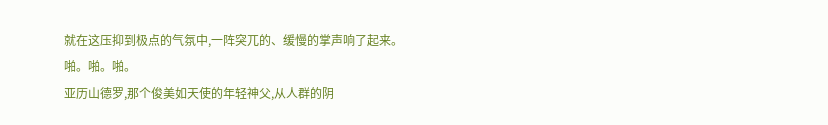就在这压抑到极点的气氛中,一阵突兀的、缓慢的掌声响了起来。
啪。啪。啪。
亚历山德罗,那个俊美如天使的年轻神父,从人群的阴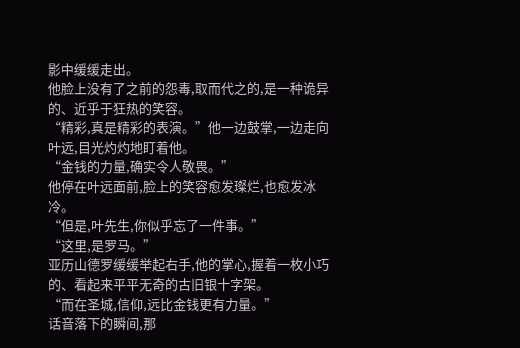影中缓缓走出。
他脸上没有了之前的怨毒,取而代之的,是一种诡异的、近乎于狂热的笑容。
“精彩,真是精彩的表演。”他一边鼓掌,一边走向叶远,目光灼灼地盯着他。
“金钱的力量,确实令人敬畏。”
他停在叶远面前,脸上的笑容愈发璨烂,也愈发冰冷。
“但是,叶先生,你似乎忘了一件事。”
“这里,是罗马。”
亚历山德罗缓缓举起右手,他的掌心,握着一枚小巧的、看起来平平无奇的古旧银十字架。
“而在圣城,信仰,远比金钱更有力量。”
话音落下的瞬间,那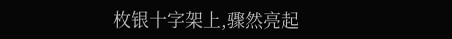枚银十字架上,骤然亮起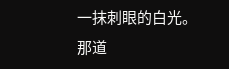一抹刺眼的白光。
那道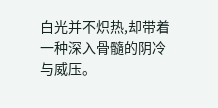白光并不炽热,却带着一种深入骨髓的阴冷与威压。